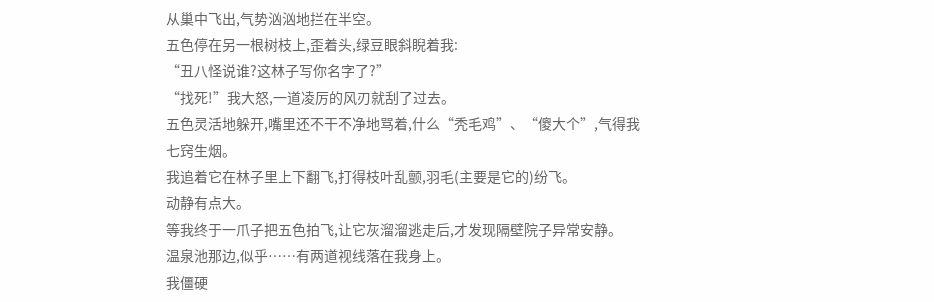从巢中飞出,气势汹汹地拦在半空。
五色停在另一根树枝上,歪着头,绿豆眼斜睨着我:
“丑八怪说谁?这林子写你名字了?”
“找死!”我大怒,一道凌厉的风刃就刮了过去。
五色灵活地躲开,嘴里还不干不净地骂着,什么“秃毛鸡”、“傻大个”,气得我七窍生烟。
我追着它在林子里上下翻飞,打得枝叶乱颤,羽毛(主要是它的)纷飞。
动静有点大。
等我终于一爪子把五色拍飞,让它灰溜溜逃走后,才发现隔壁院子异常安静。
温泉池那边,似乎……有两道视线落在我身上。
我僵硬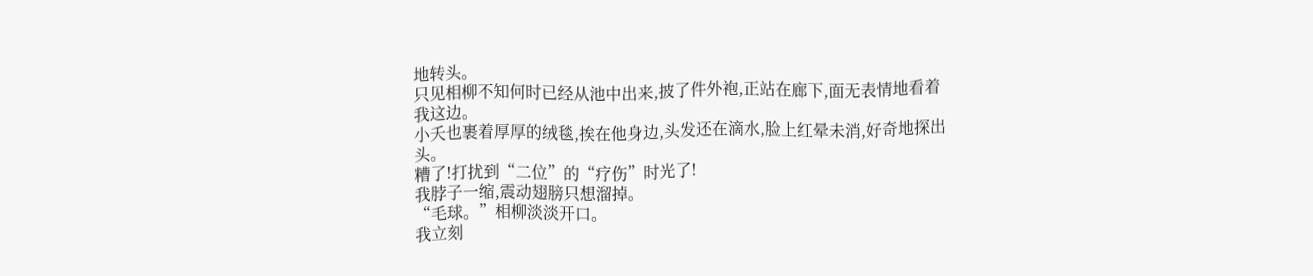地转头。
只见相柳不知何时已经从池中出来,披了件外袍,正站在廊下,面无表情地看着我这边。
小夭也裹着厚厚的绒毯,挨在他身边,头发还在滴水,脸上红晕未消,好奇地探出头。
糟了!打扰到“二位”的“疗伤”时光了!
我脖子一缩,震动翅膀只想溜掉。
“毛球。”相柳淡淡开口。
我立刻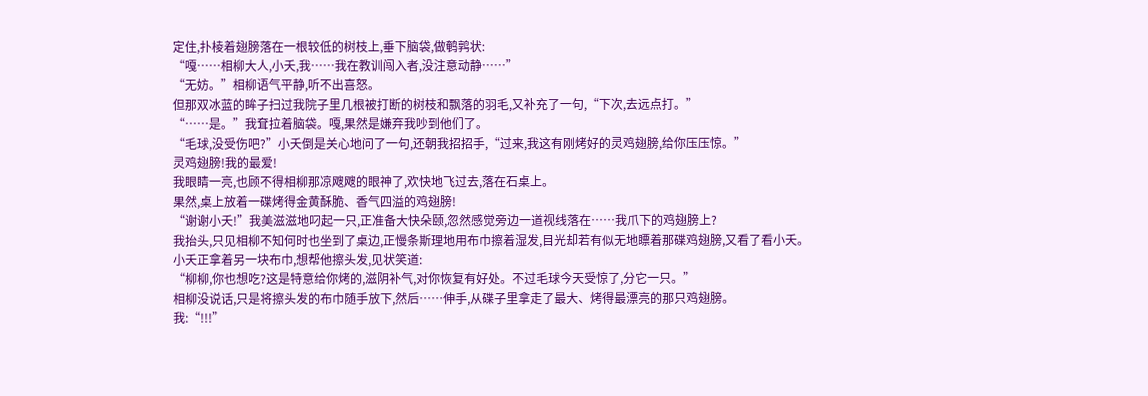定住,扑棱着翅膀落在一根较低的树枝上,垂下脑袋,做鹌鹑状:
“嘎……相柳大人,小夭,我……我在教训闯入者,没注意动静……”
“无妨。”相柳语气平静,听不出喜怒。
但那双冰蓝的眸子扫过我院子里几根被打断的树枝和飘落的羽毛,又补充了一句,“下次,去远点打。”
“……是。”我耷拉着脑袋。嘎,果然是嫌弃我吵到他们了。
“毛球,没受伤吧?”小夭倒是关心地问了一句,还朝我招招手,“过来,我这有刚烤好的灵鸡翅膀,给你压压惊。”
灵鸡翅膀!我的最爱!
我眼睛一亮,也顾不得相柳那凉飕飕的眼神了,欢快地飞过去,落在石桌上。
果然,桌上放着一碟烤得金黄酥脆、香气四溢的鸡翅膀!
“谢谢小夭!”我美滋滋地叼起一只,正准备大快朵颐,忽然感觉旁边一道视线落在……我爪下的鸡翅膀上?
我抬头,只见相柳不知何时也坐到了桌边,正慢条斯理地用布巾擦着湿发,目光却若有似无地瞟着那碟鸡翅膀,又看了看小夭。
小夭正拿着另一块布巾,想帮他擦头发,见状笑道:
“柳柳,你也想吃?这是特意给你烤的,滋阴补气,对你恢复有好处。不过毛球今天受惊了,分它一只。”
相柳没说话,只是将擦头发的布巾随手放下,然后……伸手,从碟子里拿走了最大、烤得最漂亮的那只鸡翅膀。
我:“!!!”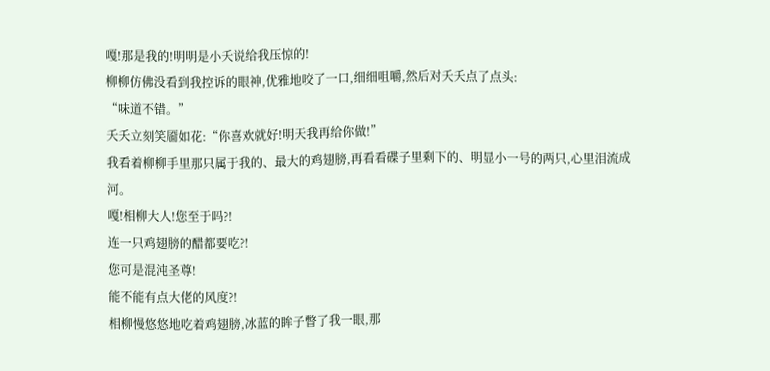嘎!那是我的!明明是小夭说给我压惊的!
柳柳仿佛没看到我控诉的眼神,优雅地咬了一口,细细咀嚼,然后对夭夭点了点头:
“味道不错。”
夭夭立刻笑靥如花:“你喜欢就好!明天我再给你做!”
我看着柳柳手里那只属于我的、最大的鸡翅膀,再看看碟子里剩下的、明显小一号的两只,心里泪流成河。
嘎!相柳大人!您至于吗?!
连一只鸡翅膀的醋都要吃?!
您可是混沌圣尊!
能不能有点大佬的风度?!
相柳慢悠悠地吃着鸡翅膀,冰蓝的眸子瞥了我一眼,那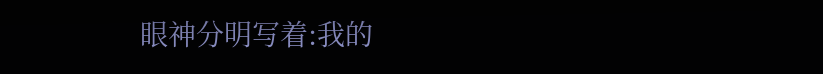眼神分明写着:我的